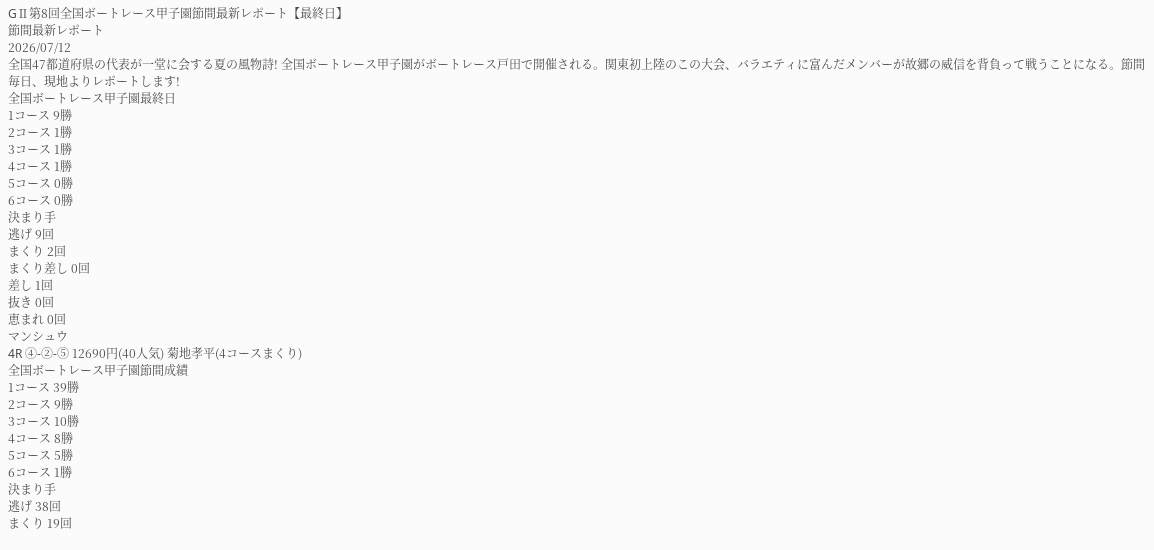GⅡ第8回全国ボートレース甲子園節間最新レポート【最終日】
節間最新レポート
2026/07/12
全国47都道府県の代表が一堂に会する夏の風物詩! 全国ボートレース甲子園がボートレース戸田で開催される。関東初上陸のこの大会、バラエティに富んだメンバーが故郷の威信を背負って戦うことになる。節間毎日、現地よりレポートします!
全国ボートレース甲子園最終日
1コース 9勝
2コース 1勝
3コース 1勝
4コース 1勝
5コース 0勝
6コース 0勝
決まり手
逃げ 9回
まくり 2回
まくり差し 0回
差し 1回
抜き 0回
恵まれ 0回
マンシュウ
4R ④-②-⑤ 12690円(40人気) 菊地孝平(4コースまくり)
全国ボートレース甲子園節間成績
1コース 39勝
2コース 9勝
3コース 10勝
4コース 8勝
5コース 5勝
6コース 1勝
決まり手
逃げ 38回
まくり 19回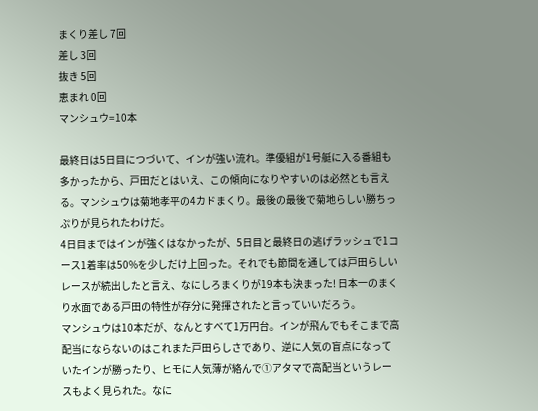まくり差し 7回
差し 3回
抜き 5回
恵まれ 0回
マンシュウ=10本

最終日は5日目につづいて、インが強い流れ。準優組が1号艇に入る番組も多かったから、戸田だとはいえ、この傾向になりやすいのは必然とも言える。マンシュウは菊地孝平の4カドまくり。最後の最後で菊地らしい勝ちっぷりが見られたわけだ。
4日目まではインが強くはなかったが、5日目と最終日の逃げラッシュで1コース1着率は50%を少しだけ上回った。それでも節間を通しては戸田らしいレースが続出したと言え、なにしろまくりが19本も決まった! 日本一のまくり水面である戸田の特性が存分に発揮されたと言っていいだろう。
マンシュウは10本だが、なんとすべて1万円台。インが飛んでもそこまで高配当にならないのはこれまた戸田らしさであり、逆に人気の盲点になっていたインが勝ったり、ヒモに人気薄が絡んで①アタマで高配当というレースもよく見られた。なに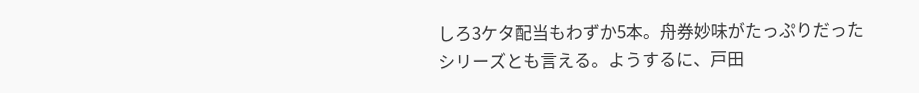しろ3ケタ配当もわずか5本。舟券妙味がたっぷりだったシリーズとも言える。ようするに、戸田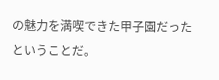の魅力を満喫できた甲子園だったということだ。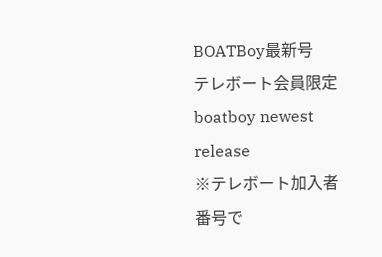BOATBoy最新号
テレボート会員限定
boatboy newest release
※テレボート加入者番号で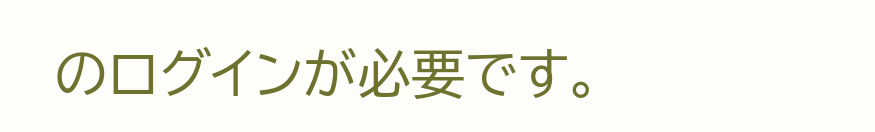のログインが必要です。